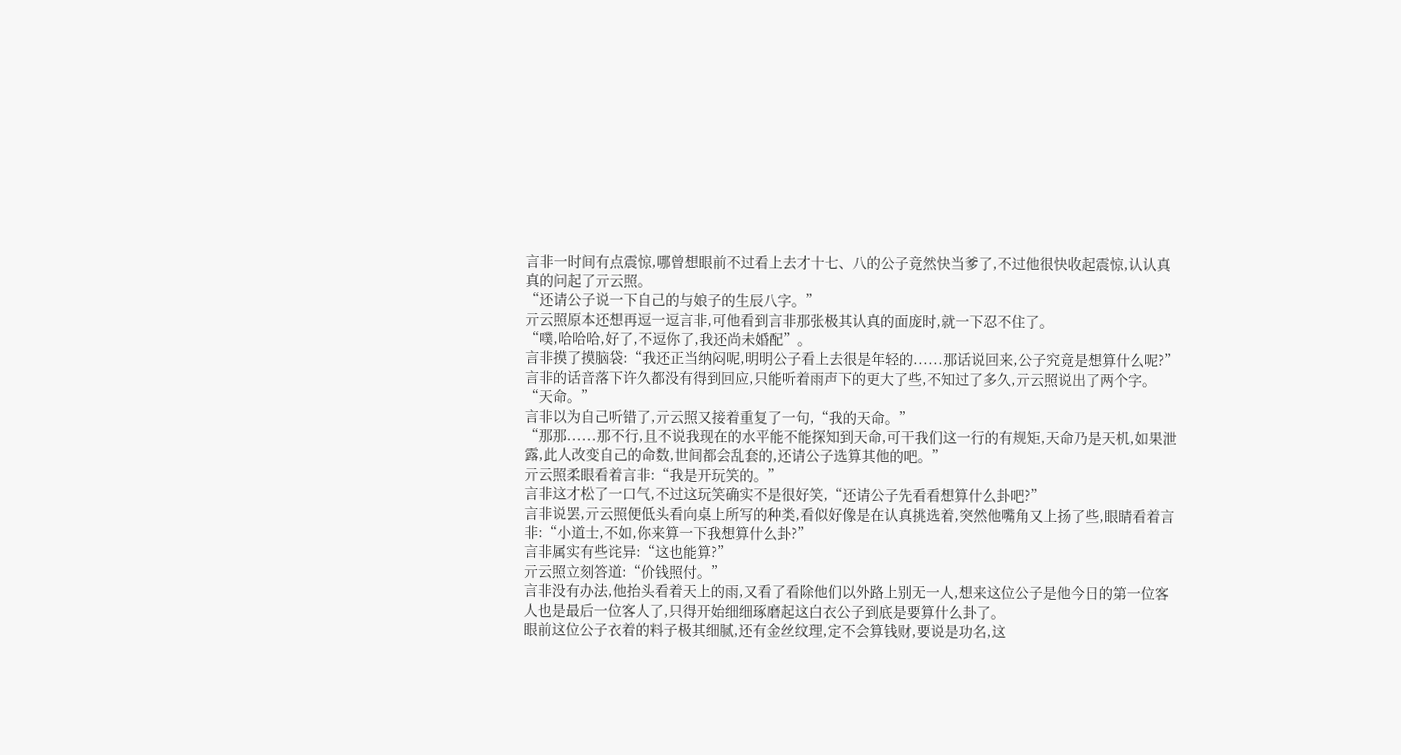言非一时间有点震惊,哪曾想眼前不过看上去才十七、八的公子竟然快当爹了,不过他很快收起震惊,认认真真的问起了亓云照。
“还请公子说一下自己的与娘子的生辰八字。”
亓云照原本还想再逗一逗言非,可他看到言非那张极其认真的面庞时,就一下忍不住了。
“噗,哈哈哈,好了,不逗你了,我还尚未婚配”。
言非摸了摸脑袋:“我还正当纳闷呢,明明公子看上去很是年轻的......那话说回来,公子究竟是想算什么呢?”
言非的话音落下许久都没有得到回应,只能听着雨声下的更大了些,不知过了多久,亓云照说出了两个字。
“天命。”
言非以为自己听错了,亓云照又接着重复了一句,“我的天命。”
“那那......那不行,且不说我现在的水平能不能探知到天命,可干我们这一行的有规矩,天命乃是天机,如果泄露,此人改变自己的命数,世间都会乱套的,还请公子选算其他的吧。”
亓云照柔眼看着言非:“我是开玩笑的。”
言非这才松了一口气,不过这玩笑确实不是很好笑,“还请公子先看看想算什么卦吧?”
言非说罢,亓云照便低头看向桌上所写的种类,看似好像是在认真挑选着,突然他嘴角又上扬了些,眼睛看着言非:“小道士,不如,你来算一下我想算什么卦?”
言非属实有些诧异:“这也能算?”
亓云照立刻答道:“价钱照付。”
言非没有办法,他抬头看着天上的雨,又看了看除他们以外路上别无一人,想来这位公子是他今日的第一位客人也是最后一位客人了,只得开始细细琢磨起这白衣公子到底是要算什么卦了。
眼前这位公子衣着的料子极其细腻,还有金丝纹理,定不会算钱财,要说是功名,这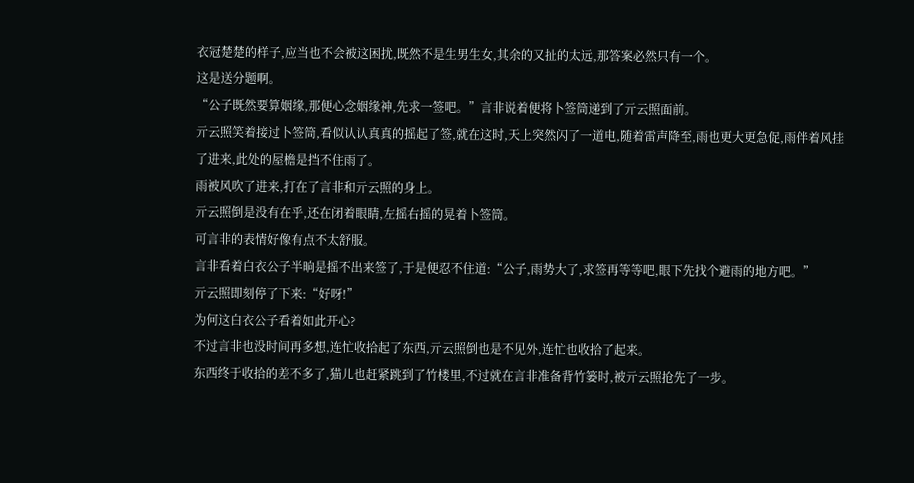衣冠楚楚的样子,应当也不会被这困扰,既然不是生男生女,其余的又扯的太远,那答案必然只有一个。
这是送分题啊。
“公子既然要算姻缘,那便心念姻缘神,先求一签吧。”言非说着便将卜签筒递到了亓云照面前。
亓云照笑着接过卜签筒,看似认认真真的摇起了签,就在这时,天上突然闪了一道电,随着雷声降至,雨也更大更急促,雨伴着风挂了进来,此处的屋檐是挡不住雨了。
雨被风吹了进来,打在了言非和亓云照的身上。
亓云照倒是没有在乎,还在闭着眼睛,左摇右摇的晃着卜签筒。
可言非的表情好像有点不太舒服。
言非看着白衣公子半晌是摇不出来签了,于是便忍不住道:“公子,雨势大了,求签再等等吧,眼下先找个避雨的地方吧。”
亓云照即刻停了下来:“好呀!”
为何这白衣公子看着如此开心?
不过言非也没时间再多想,连忙收拾起了东西,亓云照倒也是不见外,连忙也收拾了起来。
东西终于收拾的差不多了,猫儿也赶紧跳到了竹楼里,不过就在言非准备背竹篓时,被亓云照抢先了一步。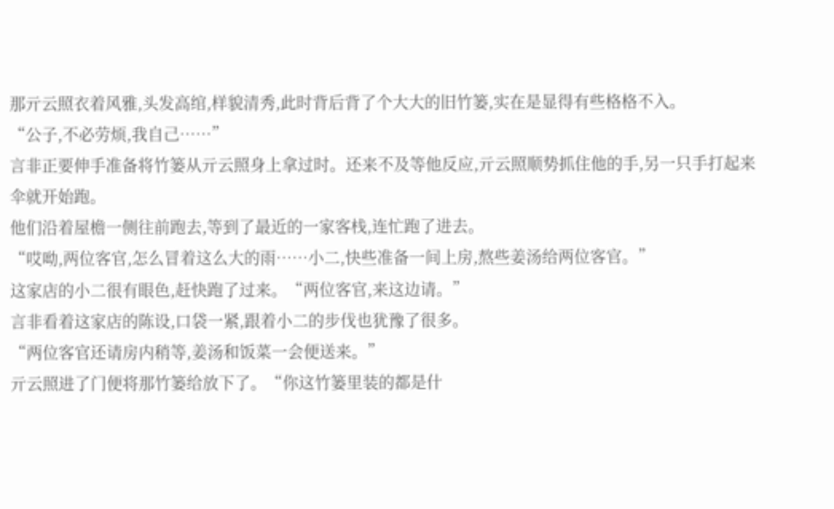那亓云照衣着风雅,头发高绾,样貌清秀,此时背后背了个大大的旧竹篓,实在是显得有些格格不入。
“公子,不必劳烦,我自己……”
言非正要伸手准备将竹篓从亓云照身上拿过时。还来不及等他反应,亓云照顺势抓住他的手,另一只手打起来伞就开始跑。
他们沿着屋檐一侧往前跑去,等到了最近的一家客栈,连忙跑了进去。
“哎呦,两位客官,怎么冒着这么大的雨……小二,快些准备一间上房,熬些姜汤给两位客官。”
这家店的小二很有眼色,赶快跑了过来。“两位客官,来这边请。”
言非看着这家店的陈设,口袋一紧,跟着小二的步伐也犹豫了很多。
“两位客官还请房内稍等,姜汤和饭菜一会便送来。”
亓云照进了门便将那竹篓给放下了。“你这竹篓里装的都是什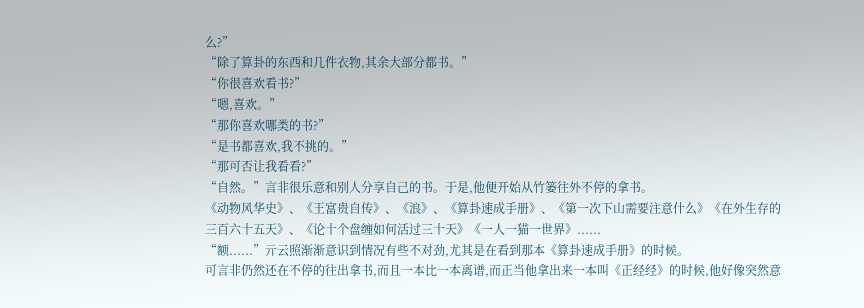么?”
“除了算卦的东西和几件衣物,其余大部分都书。”
“你很喜欢看书?”
“嗯,喜欢。”
“那你喜欢哪类的书?”
“是书都喜欢,我不挑的。”
“那可否让我看看?”
“自然。”言非很乐意和别人分享自己的书。于是,他便开始从竹篓往外不停的拿书。
《动物风华史》、《王富贵自传》、《浪》、《算卦速成手册》、《第一次下山需要注意什么》《在外生存的三百六十五天》、《论十个盘缠如何活过三十天》《一人一猫一世界》......
“额......”亓云照渐渐意识到情况有些不对劲,尤其是在看到那本《算卦速成手册》的时候。
可言非仍然还在不停的往出拿书,而且一本比一本离谱,而正当他拿出来一本叫《正经经》的时候,他好像突然意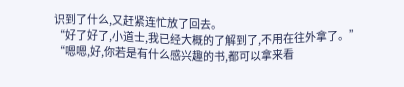识到了什么,又赶紧连忙放了回去。
“好了好了,小道士,我已经大概的了解到了,不用在往外拿了。”
“嗯嗯,好,你若是有什么感兴趣的书,都可以拿来看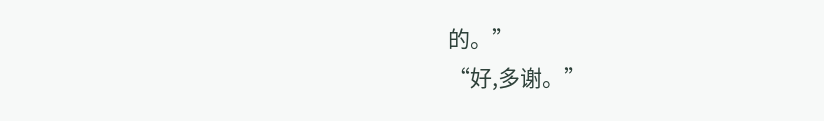的。”
“好,多谢。”